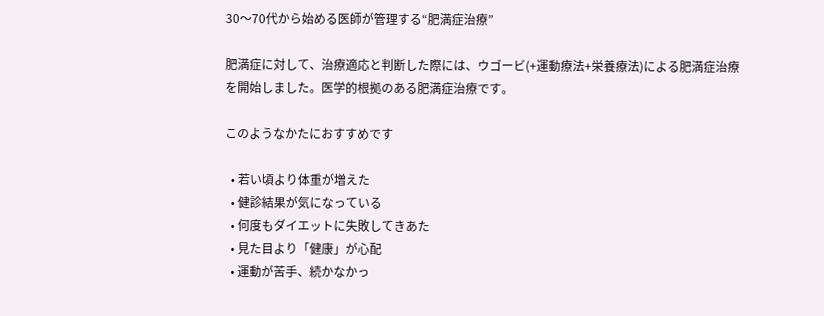30〜70代から始める医師が管理する“肥満症治療”

肥満症に対して、治療適応と判断した際には、ウゴービ(+運動療法+栄養療法)による肥満症治療を開始しました。医学的根拠のある肥満症治療です。

このようなかたにおすすめです

  • 若い頃より体重が増えた
  • 健診結果が気になっている
  • 何度もダイエットに失敗してきあた
  • 見た目より「健康」が心配
  • 運動が苦手、続かなかっ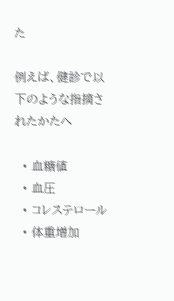た

例えば、健診で以下のような指摘されたかたへ

  • 血糖値
  • 血圧
  • コレステロール
  • 体重増加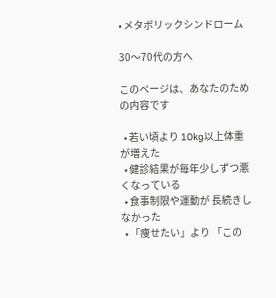• メタボリックシンドローム

30〜70代の方へ

このページは、あなたのための内容です

  • 若い頃より 10kg以上体重が増えた
  • 健診結果が毎年少しずつ悪くなっている
  • 食事制限や運動が 長続きしなかった
  • 「痩せたい」より 「この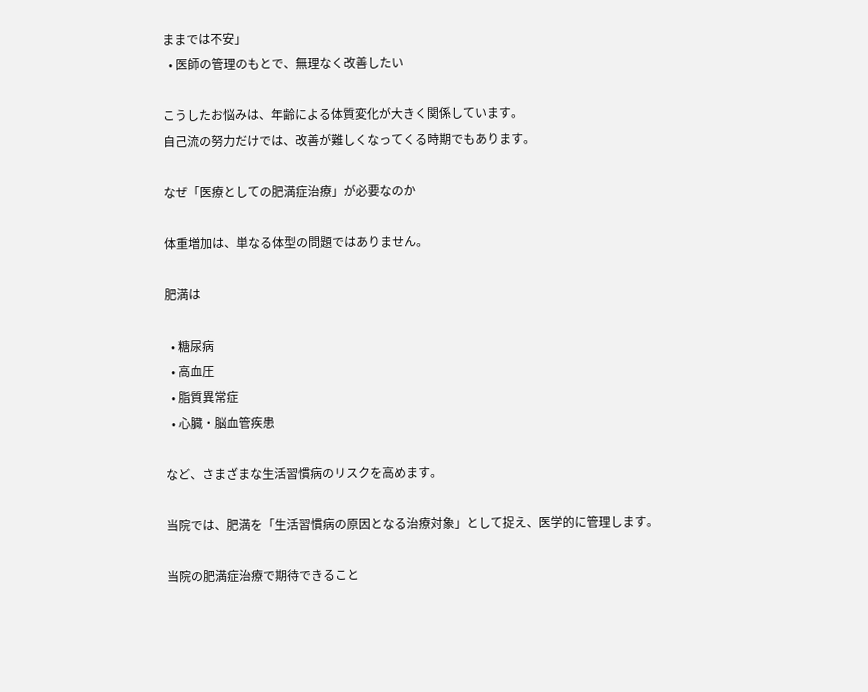ままでは不安」
  • 医師の管理のもとで、無理なく改善したい

こうしたお悩みは、年齢による体質変化が大きく関係しています。
自己流の努力だけでは、改善が難しくなってくる時期でもあります。

なぜ「医療としての肥満症治療」が必要なのか

体重増加は、単なる体型の問題ではありません。

肥満は

  • 糖尿病
  • 高血圧
  • 脂質異常症
  • 心臓・脳血管疾患

など、さまざまな生活習慣病のリスクを高めます。

当院では、肥満を「生活習慣病の原因となる治療対象」として捉え、医学的に管理します。

当院の肥満症治療で期待できること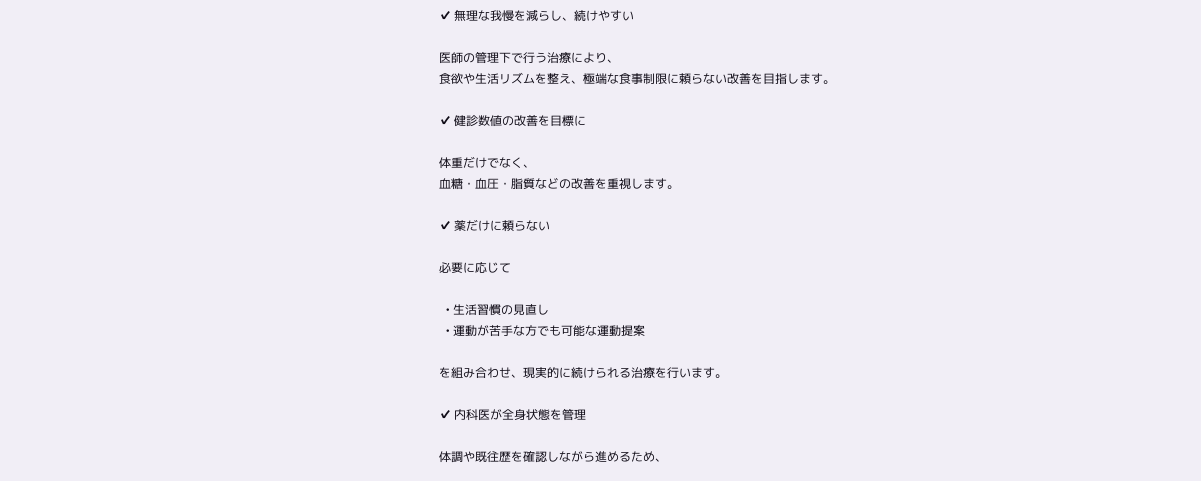✔ 無理な我慢を減らし、続けやすい

医師の管理下で行う治療により、
食欲や生活リズムを整え、極端な食事制限に頼らない改善を目指します。

✔ 健診数値の改善を目標に

体重だけでなく、
血糖・血圧・脂質などの改善を重視します。

✔ 薬だけに頼らない

必要に応じて

  • 生活習慣の見直し
  • 運動が苦手な方でも可能な運動提案

を組み合わせ、現実的に続けられる治療を行います。

✔ 内科医が全身状態を管理

体調や既往歴を確認しながら進めるため、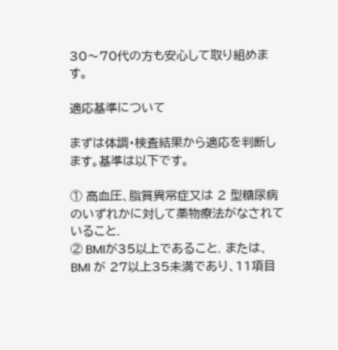30〜70代の方も安心して取り組めます。

適応基準について

まずは体調・検査結果から適応を判断します。基準は以下です。

① 高血圧、脂質異常症又は 2 型糖尿病のいずれかに対して薬物療法がなされていること.
② BMIが35以上であること. または、BMI が 27以上35未満であり、11項目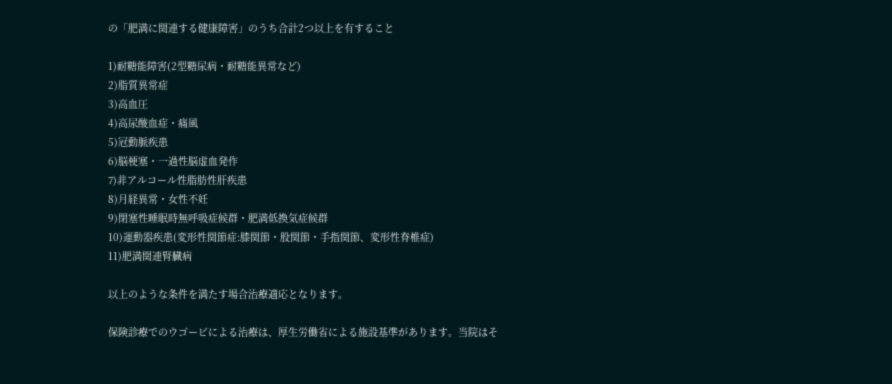の「肥満に関連する健康障害」のうち合計2つ以上を有すること

1)耐糖能障害(2型糖尿病・耐糖能異常など)
2)脂質異常症
3)高血圧
4)高尿酸血症・痛風
5)冠動脈疾患
6)脳梗塞・一過性脳虚血発作
7)非アルコール性脂肪性肝疾患
8)月経異常・女性不妊
9)閉塞性睡眠時無呼吸症候群・肥満低換気症候群
10)運動器疾患(変形性関節症:膝関節・股関節・手指関節、変形性脊椎症)
11)肥満関連腎臓病

以上のような条件を満たす場合治療適応となります。

保険診療でのウゴービによる治療は、厚生労働省による施設基準があります。当院はそ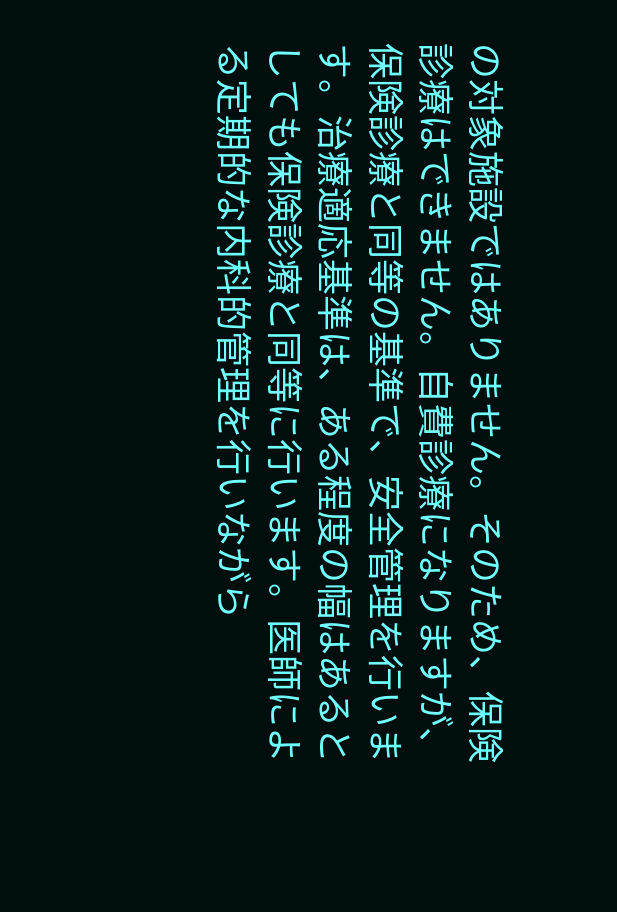の対象施設ではありません。そのため、保険診療はできません。自費診療になりますが、保険診療と同等の基準で、安全管理を行います。治療適応基準は、ある程度の幅はあるとしても保険診療と同等に行います。医師による定期的な内科的管理を行いながら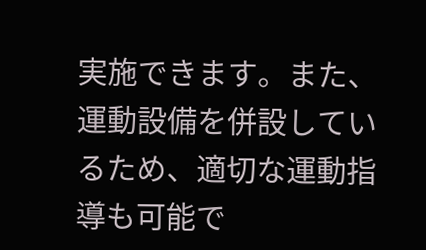実施できます。また、運動設備を併設しているため、適切な運動指導も可能で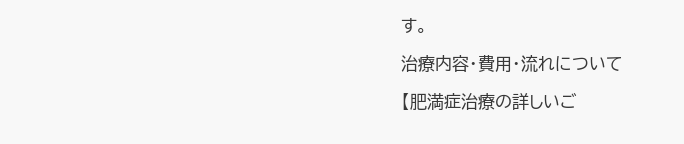す。

治療内容・費用・流れについて

【肥満症治療の詳しいご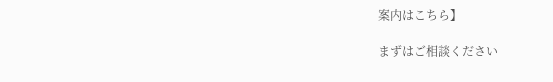案内はこちら】

まずはご相談ください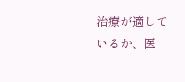治療が適しているか、医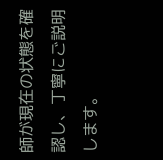師が現在の状態を確認し、丁寧にご説明します。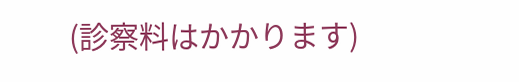(診察料はかかります)